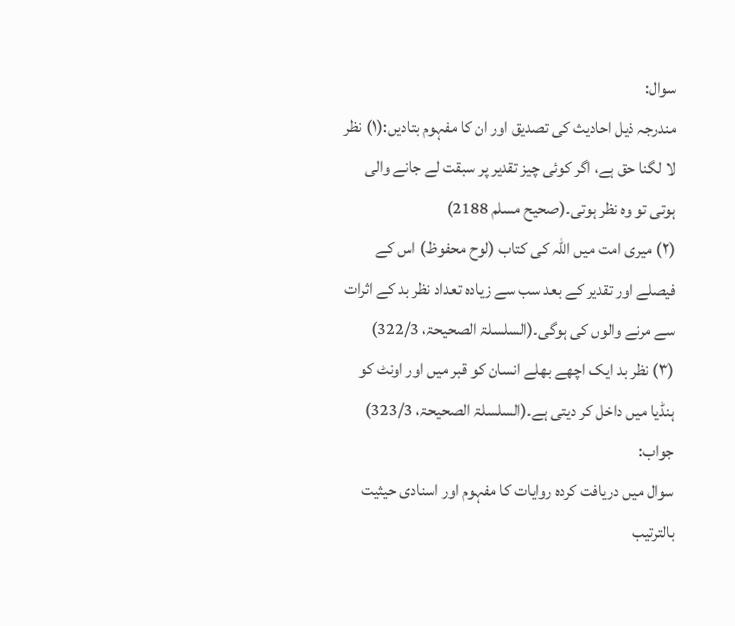سوال:
مندرجہ ذیل احادیث کی تصدیق اور ان کا مفہوم بتادیں:(۱) نظر لا لگنا حق ہے، اگر کوئی چیز تقدیر پر سبقت لے جانے والی ہوتی تو وہ نظر ہوتی۔(صحیح مسلم 2188)
(۲) میری امت میں اللہ کی کتاب (لوح محفوظ) اس کے فیصلے اور تقدیر کے بعد سب سے زیادہ تعداد نظر بد کے اثرات سے مرنے والوں کی ہوگی۔(السلسلۃ الصحیحۃ، 322/3)
(۳) نظر بد ایک اچھے بھلے انسان کو قبر میں اور اونٹ کو ہنڈیا میں داخل کر دیتی ہے۔(السلسلۃ الصحیحۃ، 323/3)
جواب:
سوال میں دریافت کردہ روایات کا مفہوم اور اسنادی حیثیت بالترتیب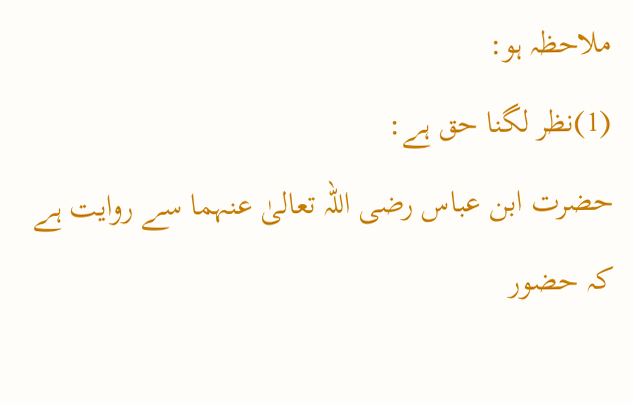ملاحظہ ہو:
(1)نظر لگنا حق ہے:
حضرت ابن عباس رضی اللہ تعالیٰ عنہما سے روایت ہے کہ حضور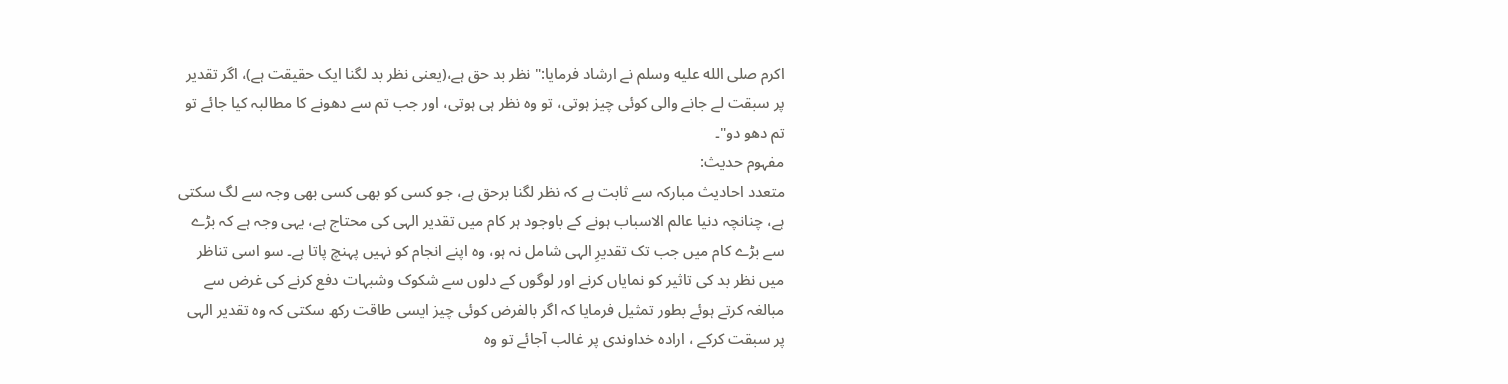اکرم صلى الله عليه وسلم نے ارشاد فرمایا:" نظر بد حق ہے،(یعنی نظر بد لگنا ایک حقیقت ہے)، اگر تقدیر پر سبقت لے جانے والی کوئی چیز ہوتی، تو وہ نظر ہی ہوتی، اور جب تم سے دھونے کا مطالبہ کیا جائے تو تم دھو دو"۔
مفہوم حدیث:
متعدد احادیث مبارکہ سے ثابت ہے کہ نظر لگنا برحق ہے، جو کسی کو بھی کسی بھی وجہ سے لگ سکتی ہے، چنانچہ دنیا عالم الاسباب ہونے کے باوجود ہر کام میں تقدیر الہی کی محتاج ہے، یہی وجہ ہے کہ بڑے سے بڑے کام میں جب تک تقدیرِ الہی شامل نہ ہو، وہ اپنے انجام کو نہیں پہنچ پاتا ہے۔ سو اسی تناظر میں نظر بد کی تاثیر کو نمایاں کرنے اور لوگوں کے دلوں سے شکوک وشبہات دفع کرنے کی غرض سے مبالغہ کرتے ہوئے بطور تمثیل فرمایا کہ اگر بالفرض کوئی چیز ایسی طاقت رکھ سکتی کہ وہ تقدیر الہی پر سبقت کرکے ، ارادہ خداوندی پر غالب آجائے تو وہ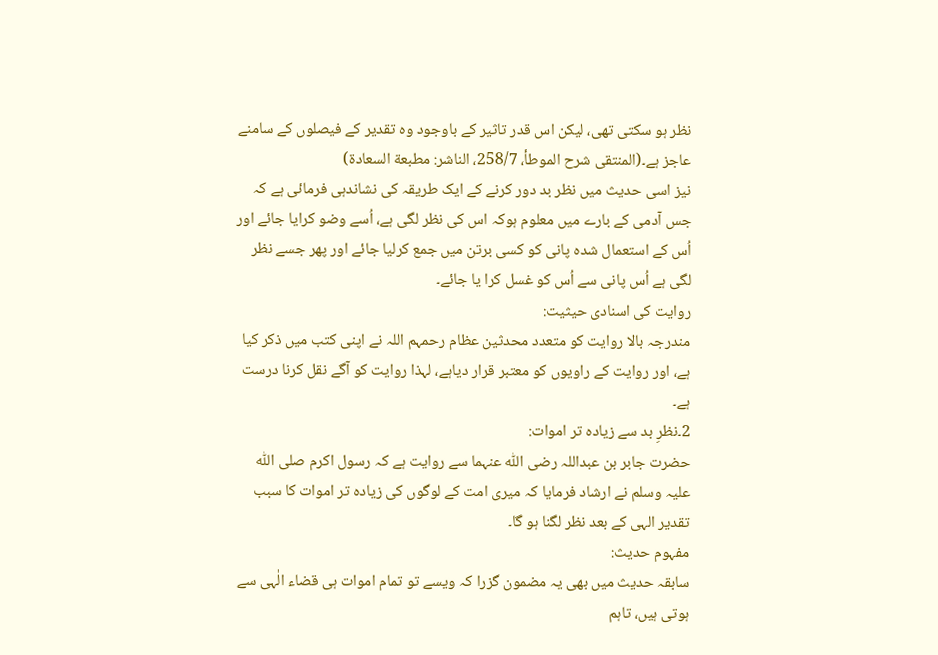نظر ہو سکتی تھی، لیکن اس قدر تاثیر کے باوجود وہ تقدیر کے فیصلوں کے سامنے عاجز ہے۔(المنتقی شرح الموطأ، 258/7، الناشر: مطبعة السعادة)
نیز اسی حدیث میں نظر بد دور کرنے کے ایک طریقہ کی نشاندہی فرمائی ہے کہ جس آدمی کے بارے میں معلوم ہوکہ اس کی نظر لگی ہے، اُسے وضو کرایا جائے اور اُس کے استعمال شدہ پانی کو کسی برتن میں جمع کرلیا جائے اور پھر جسے نظر لگی ہے اُس پانی سے اُس کو غسل کرا یا جائے۔
روایت کی اسنادی حیثیت:
مندرجہ بالا روایت کو متعدد محدثین عظام رحمہم اللہ نے اپنی کتب میں ذکر کیا ہے، اور روایت کے راویوں کو معتبر قرار دیاہے، لہذا روایت کو آگے نقل کرنا درست ہے۔
2۔نظرِ بد سے زیادہ تر اموات:
حضرت جابر بن عبداللہ رضی اللّٰہ عنہما سے روایت ہے کہ رسول اکرم صلی اللّٰہ علیہ وسلم نے ارشاد فرمایا کہ میری امت کے لوگوں کی زیادہ تر اموات کا سبب تقدیر الہی کے بعد نظر لگنا ہو گا۔
مفہوم حدیث:
سابقہ حدیث میں بھی یہ مضمون گزرا کہ ویسے تو تمام اموات ہی قضاء الٰہی سے ہوتی ہیں، تاہم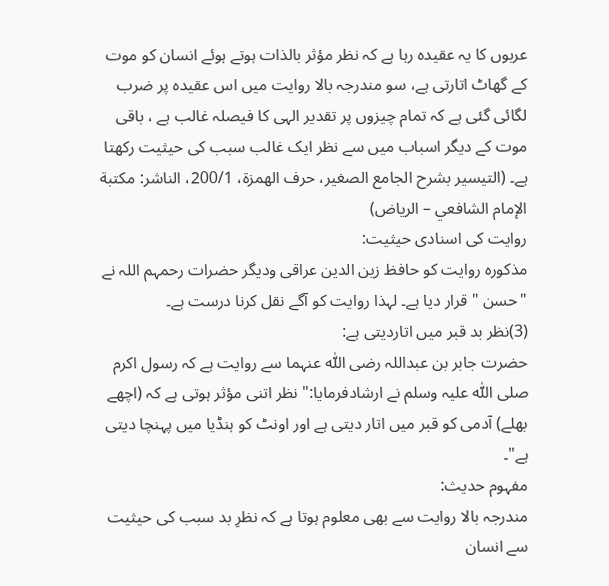عربوں کا یہ عقیدہ رہا ہے کہ نظر مؤثر بالذات ہوتے ہوئے انسان کو موت کے گھاٹ اتارتی ہے، سو مندرجہ بالا روایت میں اس عقیدہ پر ضرب لگائی گئی ہے کہ تمام چیزوں پر تقدیر الہی کا فیصلہ غالب ہے ، باقی موت کے دیگر اسباب میں سے نظر ایک غالب سبب کی حیثیت رکھتا ہے۔ (التیسیر بشرح الجامع الصغیر، حرف الهمزة، 200/1، الناشر: مكتبة الإمام الشافعي – الرياض)
روایت کی اسنادی حیثیت:
مذکورہ روایت کو حافظ زین الدین عراقی ودیگر حضرات رحمہم اللہ نے "حسن " قرار دیا ہے۔ لہذا روایت کو آگے نقل کرنا درست ہے۔
(3)نظر بد قبر میں اتاردیتی ہے:
حضرت جابر بن عبداللہ رضی اللّٰہ عنہما سے روایت ہے کہ رسول اکرم صلی اللّٰہ علیہ وسلم نے ارشادفرمایا:" نظر اتنی مؤثر ہوتی ہے کہ (اچھے بھلے) آدمی کو قبر میں اتار دیتی ہے اور اونٹ کو ہنڈیا میں پہنچا دیتی ہے"۔
مفہوم حدیث:
مندرجہ بالا روایت سے بھی معلوم ہوتا ہے کہ نظرِ بد سبب کی حیثیت سے انسان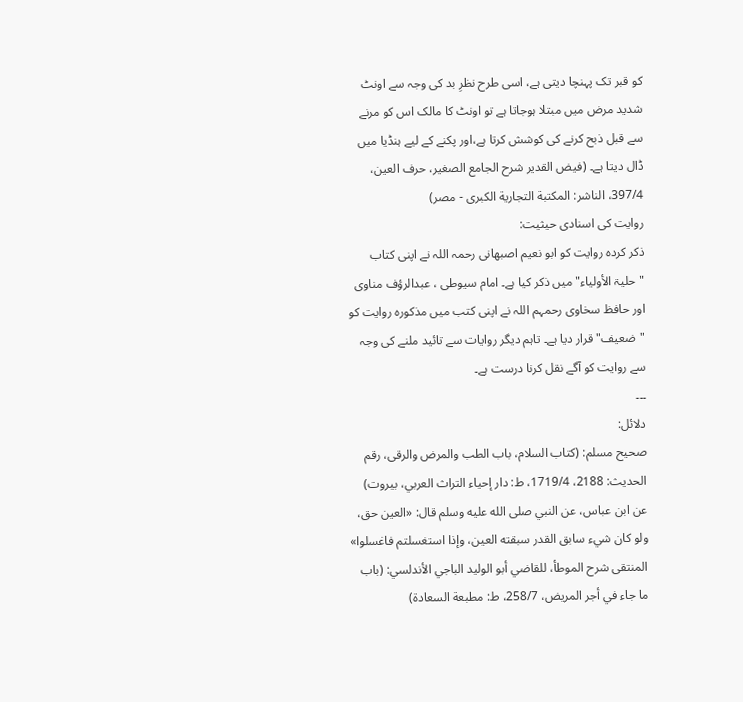کو قبر تک پہنچا دیتی ہے، اسی طرح نظرِ بد کی وجہ سے اونٹ شدید مرض میں مبتلا ہوجاتا ہے تو اونٹ کا مالک اس کو مرنے سے قبل ذبح کرنے کی کوشش کرتا ہے،اور پکنے کے لیے ہنڈیا میں ڈال دیتا ہے۔ (فيض القدير شرح الجامع الصغير، حرف العین، 397/4، الناشر: المكتبة التجارية الكبرى - مصر)
روایت کی اسنادی حیثیت:
ذکر کردہ روایت کو ابو نعیم اصبھانی رحمہ اللہ نے اپنی کتاب "حلیۃ الأولیاء" میں ذکر کیا ہے۔ امام سیوطی ، عبدالرؤف مناوی اور حافظ سخاوی رحمہم اللہ نے اپنی کتب میں مذکورہ روایت کو "ضعیف" قرار دیا ہے۔ تاہم دیگر روایات سے تائید ملنے کی وجہ سے روایت کو آگے نقل کرنا درست ہے۔
۔۔۔
دلائل:
صحیح مسلم: (کتاب السلام، باب الطب والمرض والرقى، رقم الحدیث: 2188، 1719/4، ط: دار إحياء التراث العربي، بيروت)
عن ابن عباس، عن النبي صلى الله عليه وسلم قال: «العين حق، ولو كان شيء سابق القدر سبقته العين، وإذا استغسلتم فاغسلوا»
المنتقی شرح الموطأ، للقاضي أبو الولید الباجي الأندلسي: (باب ما جاء في أجر المریض، 258/7، ط: مطبعة السعادة)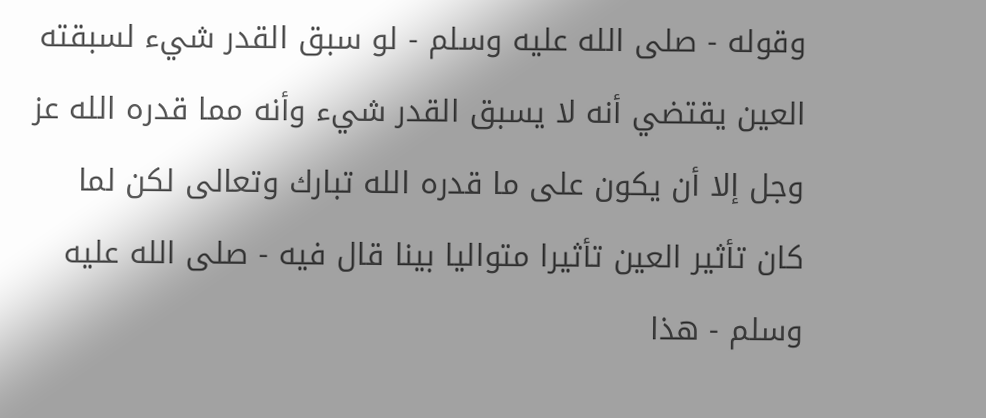وقوله - صلى الله عليه وسلم - لو سبق القدر شيء لسبقته العين يقتضي أنه لا يسبق القدر شيء وأنه مما قدره الله عز وجل إلا أن يكون على ما قدره الله تبارك وتعالى لكن لما كان تأثير العين تأثيرا متواليا بينا قال فيه - صلى الله عليه وسلم - هذا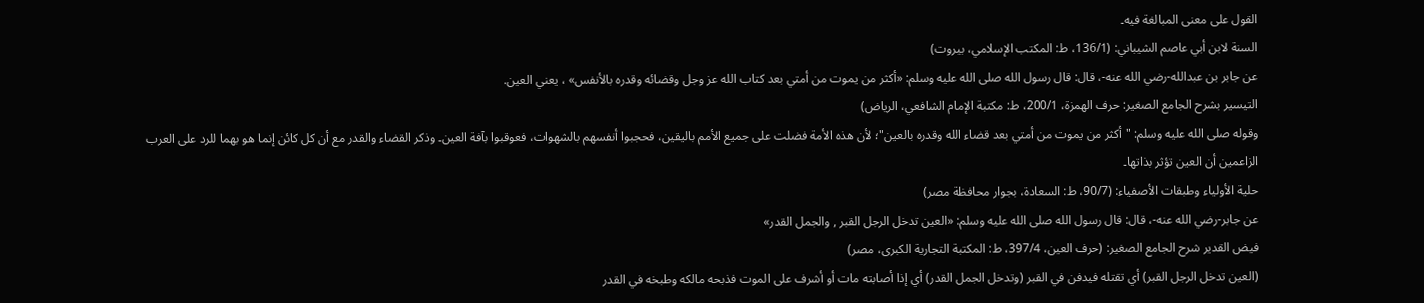القول على معنى المبالغة فيه۔
السنة لابن أبي عاصم الشیباني: (136/1، ط: المكتب الإسلامي، بيروت)
عن جابر بن عبدالله-رضي الله عنه-، قال: قال رسول الله صلى الله عليه وسلم: «أكثر من يموت من أمتي بعد كتاب الله عز وجل وقضائه وقدره بالأنفس» ، يعني العين.
التيسير بشرح الجامع الصغير: حرف الهمزة، 200/1، ط: مكتبة الإمام الشافعي، الرياض)
وقوله صلى الله عليه وسلم: "أكثر من يموت من أمتي بعد قضاء الله وقدره بالعين"؛ لأن هذه الأمة فضلت على جميع الأمم باليقين، فحجبوا أنفسهم بالشهوات، فعوقبوا بآفة العين۔ وذكر القضاء والقدر مع أن كل كائن إنما هو بهما للرد على العرب الزاعمين أن العين تؤثر بذاتها۔
حلية الأولياء وطبقات الأصفياء: (90/7، ط: السعادة، بجوار محافظة مصر)
عن جابر-رضي الله عنه-، قال: قال رسول الله صلى الله عليه وسلم: «العين تدخل الرجل القبر , والجمل القدر»
فيض القدير شرح الجامع الصغير: (حرف العین، 397/4، ط: المكتبة التجارية الكبرى، مصر)
(العين تدخل الرجل القبر) أي تقتله فيدفن في القبر (وتدخل الجمل القدر) أي إذا أصابته مات أو أشرف على الموت فذبحه مالكه وطبخه في القدر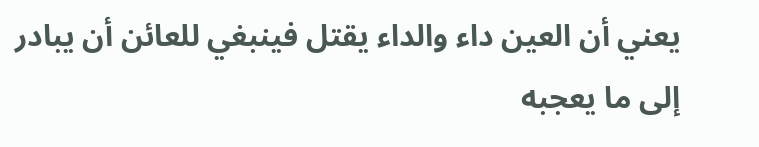يعني أن العين داء والداء يقتل فينبغي للعائن أن يبادر إلى ما يعجبه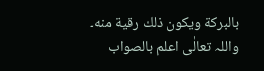بالبركة ويكون ذلك رقية منه۔
واللہ تعالٰی اعلم بالصواب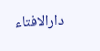دارالافتاء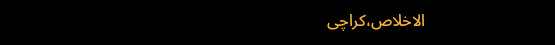الاخلاص،کراچی